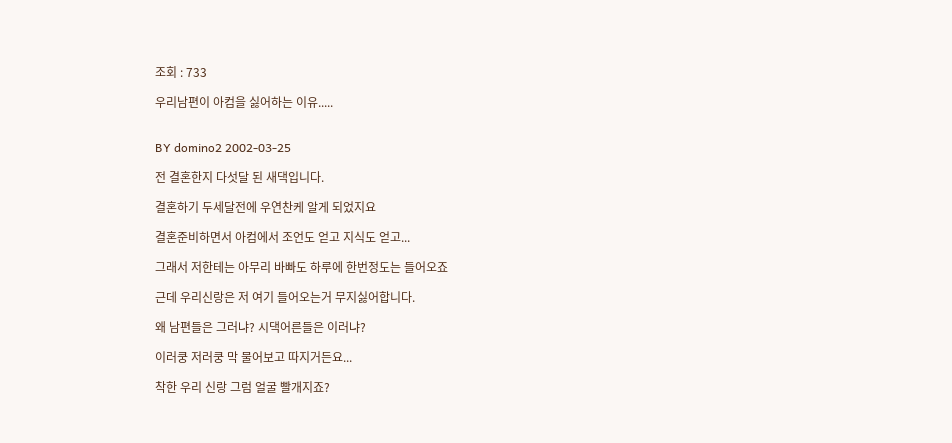조회 : 733

우리남편이 아컴을 싫어하는 이유.....


BY domino2 2002-03-25

전 결혼한지 다섯달 된 새댁입니다.

결혼하기 두세달전에 우연찬케 알게 되었지요

결혼준비하면서 아컴에서 조언도 얻고 지식도 얻고...

그래서 저한테는 아무리 바빠도 하루에 한번정도는 들어오죠

근데 우리신랑은 저 여기 들어오는거 무지싫어합니다.

왜 남편들은 그러냐? 시댁어른들은 이러냐?

이러쿵 저러쿵 막 물어보고 따지거든요...

착한 우리 신랑 그럼 얼굴 빨개지죠?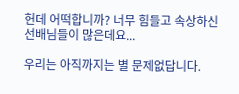헌데 어떡합니까? 너무 힘들고 속상하신 선배님들이 많은데요...

우리는 아직까지는 별 문제없답니다.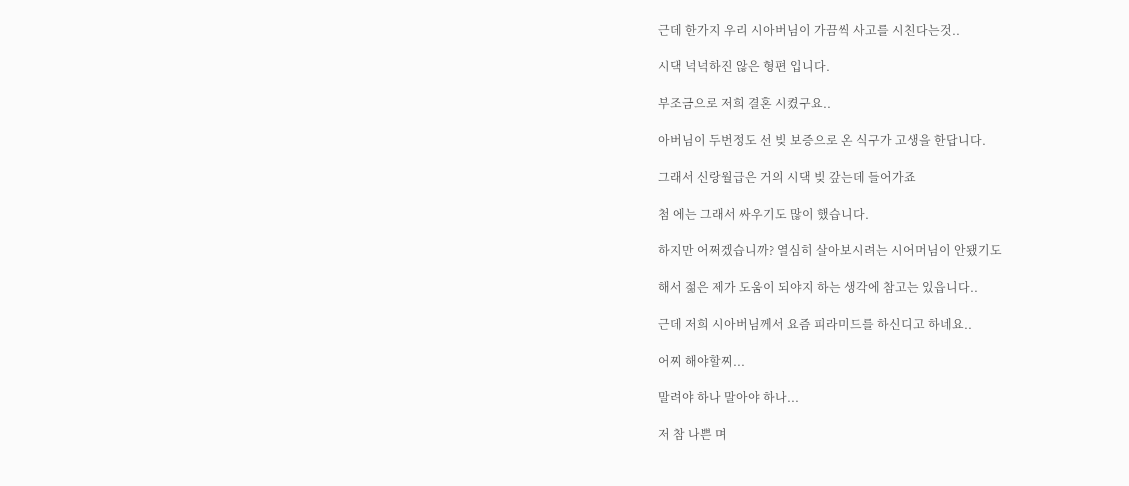근데 한가지 우리 시아버님이 가끔씩 사고를 시친다는것..

시댁 넉넉하진 않은 형편 입니다.

부조금으로 저희 결혼 시켰구요..

아버님이 두번정도 선 빚 보증으로 온 식구가 고생을 한답니다.

그래서 신랑월급은 거의 시댁 빚 갚는데 들어가죠

첨 에는 그래서 싸우기도 많이 했습니다.

하지만 어쩌겠습니까? 열심히 살아보시려는 시어머님이 안됐기도

해서 젊은 제가 도움이 되야지 하는 생각에 참고는 있읍니다..

근데 저희 시아버님께서 요즘 피라미드를 하신디고 하네요..

어찌 해야할찌...

말려야 하나 말아야 하나...

저 참 나쁜 며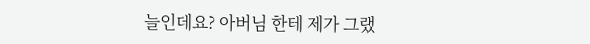늘인데요? 아버님 한테 제가 그랬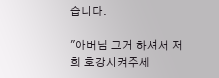습니다.

"아버님 그거 하셔서 저희 호강시켜주세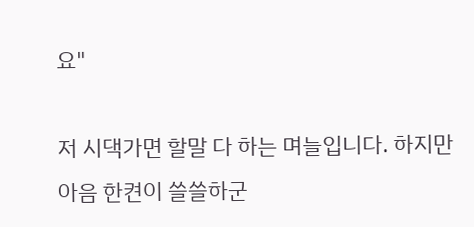요"

저 시댁가면 할말 다 하는 며늘입니다. 하지만 아음 한켠이 쓸쓸하군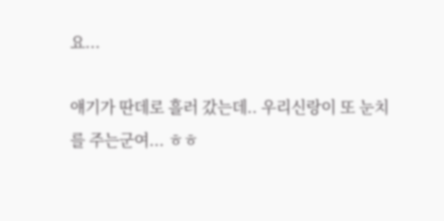요...

얘기가 딴데로 흘러 갔는데.. 우리신랑이 또 눈치를 주는군여... ㅎㅎ